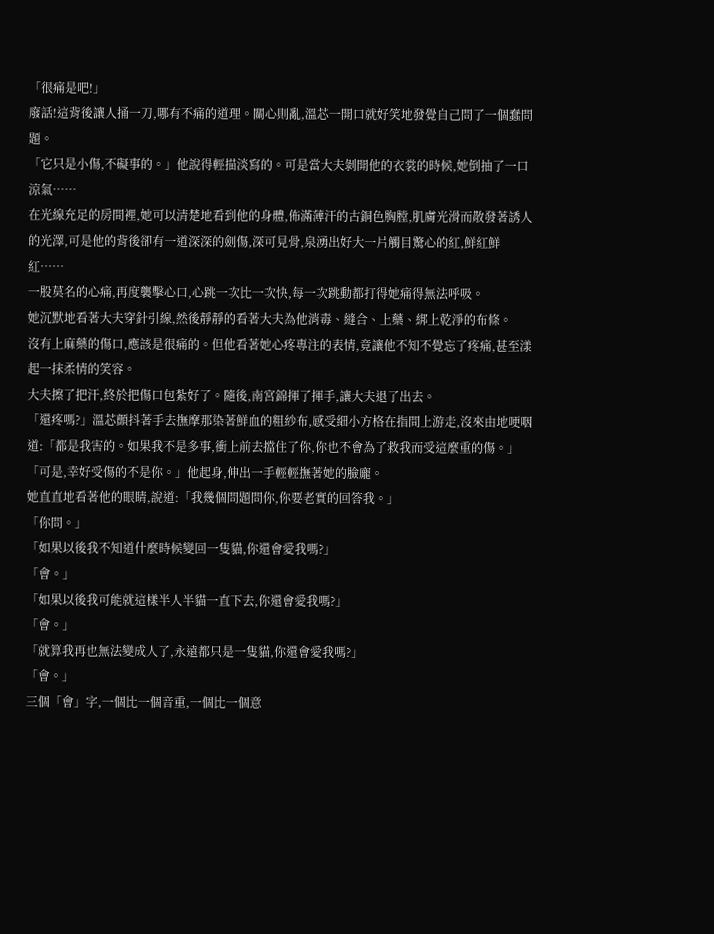「很痛是吧!」
廢話!這背後讓人捅一刀,哪有不痛的道理。關心則亂,溫芯一開口就好笑地發覺自己問了一個蠢問題。
「它只是小傷,不礙事的。」他說得輕描淡寫的。可是當大夫剝開他的衣裳的時候,她倒抽了一口涼氣……
在光線充足的房間裡,她可以清楚地看到他的身體,佈滿薄汗的古銅色胸膛,肌膚光滑而散發著誘人的光澤,可是他的背後卻有一道深深的劍傷,深可見骨,泉湧出好大一片觸目驚心的紅,鮮紅鮮紅……
一股莫名的心痛,再度襲擊心口,心跳一次比一次快,每一次跳動都打得她痛得無法呼吸。
她沉默地看著大夫穿針引線,然後靜靜的看著大夫為他消毒、縫合、上藥、綁上乾淨的布條。
沒有上麻藥的傷口,應該是很痛的。但他看著她心疼專注的表情,竟讓他不知不覺忘了疼痛,甚至漾起一抹柔情的笑容。
大夫擦了把汗,終於把傷口包紮好了。隨後,南宮錦揮了揮手,讓大夫退了出去。
「還疼嗎?」溫芯顫抖著手去撫摩那染著鮮血的粗紗布,感受細小方格在指間上游走,沒來由地哽咽道:「都是我害的。如果我不是多事,衝上前去擋住了你,你也不會為了救我而受這麼重的傷。」
「可是,幸好受傷的不是你。」他起身,伸出一手輕輕撫著她的臉龐。
她直直地看著他的眼睛,說道:「我幾個問題問你,你要老實的回答我。」
「你問。」
「如果以後我不知道什麼時候變回一隻貓,你還會愛我嗎?」
「會。」
「如果以後我可能就這樣半人半貓一直下去,你還會愛我嗎?」
「會。」
「就算我再也無法變成人了,永遠都只是一隻貓,你還會愛我嗎?」
「會。」
三個「會」字,一個比一個音重,一個比一個意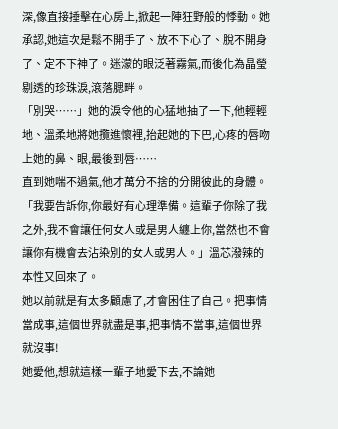深,像直接捶擊在心房上,掀起一陣狂野般的悸動。她承認,她這次是鬆不開手了、放不下心了、脫不開身了、定不下神了。迷濛的眼泛著霧氣,而後化為晶瑩剔透的珍珠淚,滾落腮畔。
「別哭……」她的淚令他的心猛地抽了一下,他輕輕地、溫柔地將她攬進懷裡,抬起她的下巴,心疼的唇吻上她的鼻、眼,最後到唇……
直到她喘不過氣,他才萬分不捨的分開彼此的身體。
「我要告訴你,你最好有心理準備。這輩子你除了我之外,我不會讓任何女人或是男人纏上你,當然也不會讓你有機會去沾染別的女人或男人。」溫芯潑辣的本性又回來了。
她以前就是有太多顧慮了,才會困住了自己。把事情當成事,這個世界就盡是事,把事情不當事,這個世界就沒事!
她愛他,想就這樣一輩子地愛下去,不論她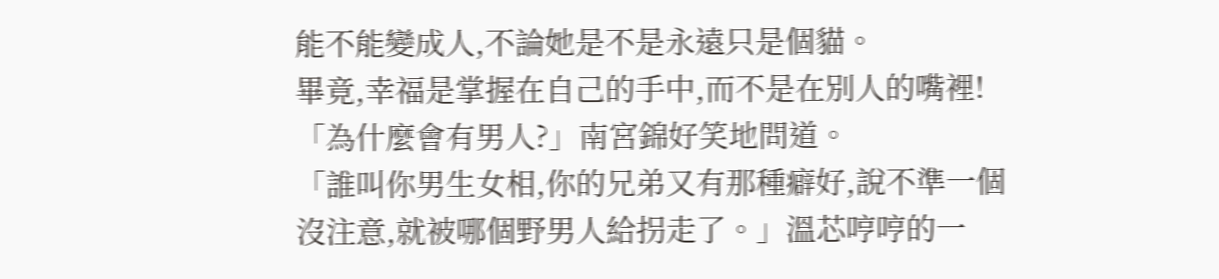能不能變成人,不論她是不是永遠只是個貓。
畢竟,幸福是掌握在自己的手中,而不是在別人的嘴裡!
「為什麼會有男人?」南宮錦好笑地問道。
「誰叫你男生女相,你的兄弟又有那種癖好,說不準一個沒注意,就被哪個野男人給拐走了。」溫芯哼哼的一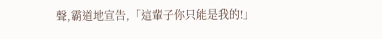聲,霸道地宣告,「這輩子你只能是我的!」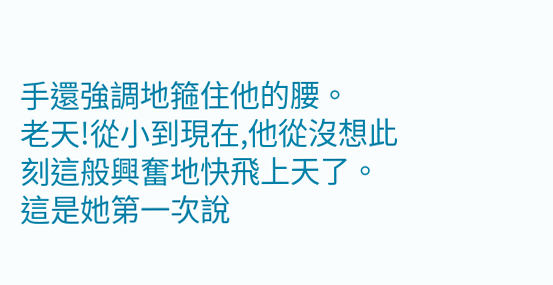手還強調地箍住他的腰。
老天!從小到現在,他從沒想此刻這般興奮地快飛上天了。這是她第一次說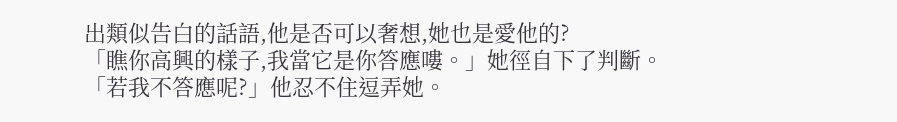出類似告白的話語,他是否可以奢想,她也是愛他的?
「瞧你高興的樣子,我當它是你答應嘍。」她徑自下了判斷。
「若我不答應呢?」他忍不住逗弄她。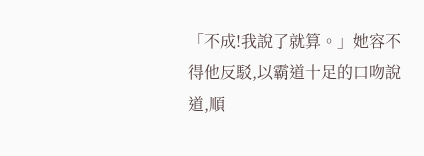「不成!我說了就算。」她容不得他反駁,以霸道十足的口吻說道,順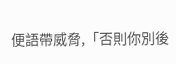便語帶威脅,「否則你別後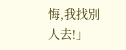悔,我找別人去!」